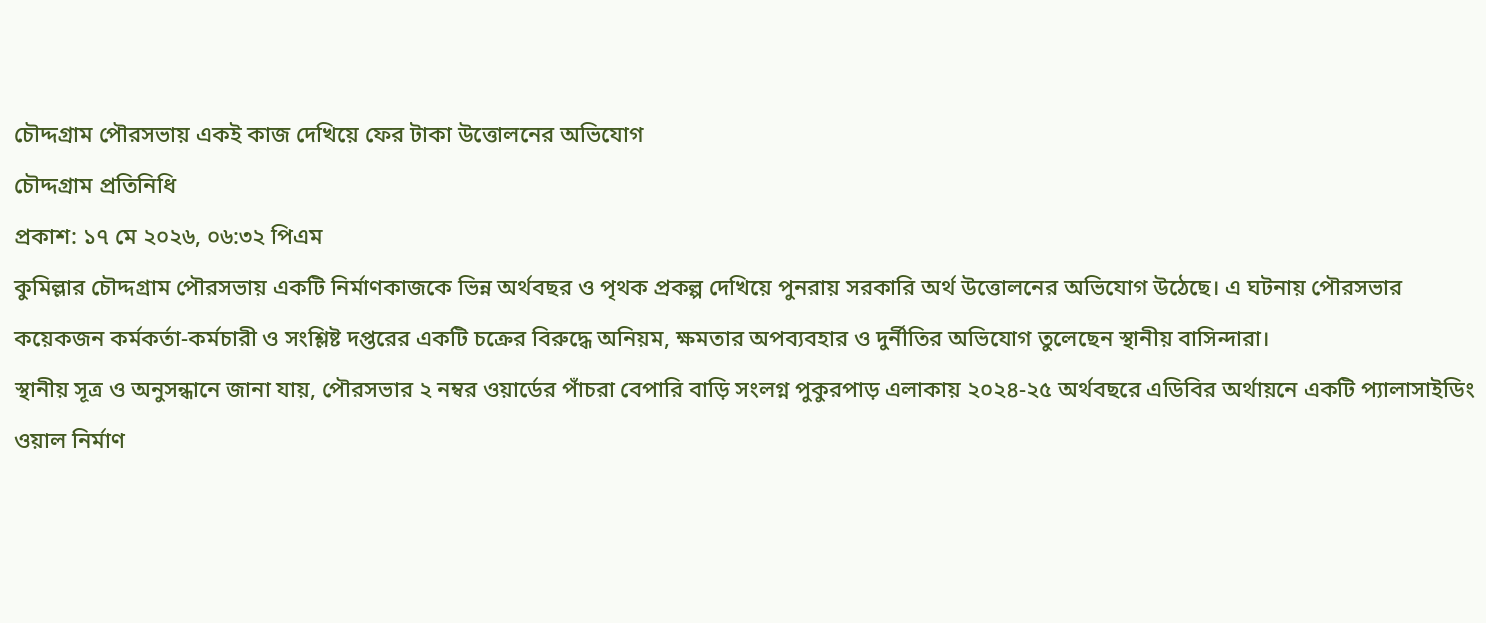চৌদ্দগ্রাম পৌরসভায় একই কাজ দেখিয়ে ফের টাকা উত্তোলনের অভিযোগ
চৌদ্দগ্রাম প্রতিনিধি
প্রকাশ: ১৭ মে ২০২৬, ০৬:৩২ পিএম
কুমিল্লার চৌদ্দগ্রাম পৌরসভায় একটি নির্মাণকাজকে ভিন্ন অর্থবছর ও পৃথক প্রকল্প দেখিয়ে পুনরায় সরকারি অর্থ উত্তোলনের অভিযোগ উঠেছে। এ ঘটনায় পৌরসভার কয়েকজন কর্মকর্তা-কর্মচারী ও সংশ্লিষ্ট দপ্তরের একটি চক্রের বিরুদ্ধে অনিয়ম, ক্ষমতার অপব্যবহার ও দুর্নীতির অভিযোগ তুলেছেন স্থানীয় বাসিন্দারা।
স্থানীয় সূত্র ও অনুসন্ধানে জানা যায়, পৌরসভার ২ নম্বর ওয়ার্ডের পাঁচরা বেপারি বাড়ি সংলগ্ন পুকুরপাড় এলাকায় ২০২৪-২৫ অর্থবছরে এডিবির অর্থায়নে একটি প্যালাসাইডিং ওয়াল নির্মাণ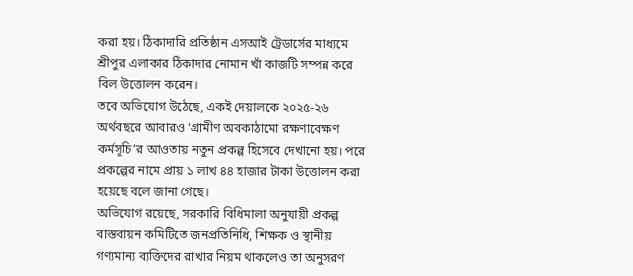করা হয়। ঠিকাদারি প্রতিষ্ঠান এসআই ট্রেডার্সের মাধ্যমে শ্রীপুর এলাকার ঠিকাদার নোমান খাঁ কাজটি সম্পন্ন করে বিল উত্তোলন করেন।
তবে অভিযোগ উঠেছে, একই দেয়ালকে ২০২৫-২৬ অর্থবছরে আবারও ‘গ্রামীণ অবকাঠামো রক্ষণাবেক্ষণ কর্মসূচি’র আওতায় নতুন প্রকল্প হিসেবে দেখানো হয়। পরে প্রকল্পের নামে প্রায় ১ লাখ ৪৪ হাজার টাকা উত্তোলন করা হয়েছে বলে জানা গেছে।
অভিযোগ রয়েছে, সরকারি বিধিমালা অনুযায়ী প্রকল্প বাস্তবায়ন কমিটিতে জনপ্রতিনিধি, শিক্ষক ও স্থানীয় গণ্যমান্য ব্যক্তিদের রাখার নিয়ম থাকলেও তা অনুসরণ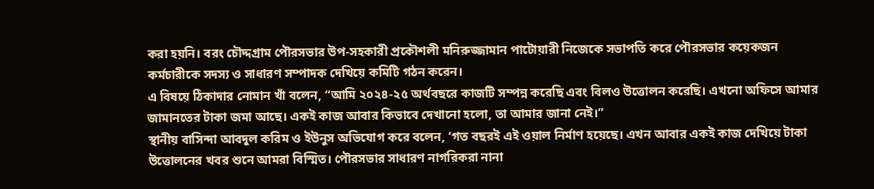করা হয়নি। বরং চৌদ্দগ্রাম পৌরসভার উপ-সহকারী প্রকৌশলী মনিরুজ্জামান পাটোয়ারী নিজেকে সভাপতি করে পৌরসভার কয়েকজন কর্মচারীকে সদস্য ও সাধারণ সম্পাদক দেখিয়ে কমিটি গঠন করেন।
এ বিষয়ে ঠিকাদার নোমান খাঁ বলেন, “আমি ২০২৪-২৫ অর্থবছরে কাজটি সম্পন্ন করেছি এবং বিলও উত্তোলন করেছি। এখনো অফিসে আমার জামানতের টাকা জমা আছে। একই কাজ আবার কিভাবে দেখানো হলো, তা আমার জানা নেই।”
স্থানীয় বাসিন্দা আবদুল করিম ও ইউনুস অভিযোগ করে বলেন, ‘গত বছরই এই ওয়াল নির্মাণ হয়েছে। এখন আবার একই কাজ দেখিয়ে টাকা উত্তোলনের খবর শুনে আমরা বিস্মিত। পৌরসভার সাধারণ নাগরিকরা নানা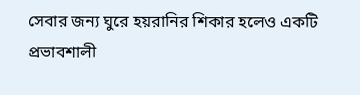সেবার জন্য ঘুরে হয়রানির শিকার হলেও একটি প্রভাবশালী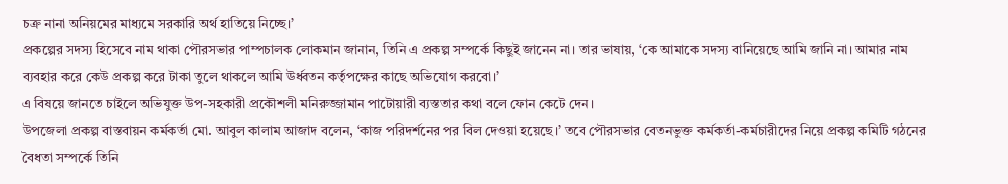চক্র নানা অনিয়মের মাধ্যমে সরকারি অর্থ হাতিয়ে নিচ্ছে।’
প্রকল্পের সদস্য হিসেবে নাম থাকা পৌরসভার পাম্পচালক লোকমান জানান, তিনি এ প্রকল্প সম্পর্কে কিছুই জানেন না। তার ভাষায়, ‘কে আমাকে সদস্য বানিয়েছে আমি জানি না। আমার নাম ব্যবহার করে কেউ প্রকল্প করে টাকা তুলে থাকলে আমি ঊর্ধ্বতন কর্তৃপক্ষের কাছে অভিযোগ করবো।’
এ বিষয়ে জানতে চাইলে অভিযুক্ত উপ-সহকারী প্রকৌশলী মনিরুজ্জামান পাটোয়ারী ব্যস্ততার কথা বলে ফোন কেটে দেন।
উপজেলা প্রকল্প বাস্তবায়ন কর্মকর্তা মো. আবুল কালাম আজাদ বলেন, ‘কাজ পরিদর্শনের পর বিল দেওয়া হয়েছে।’ তবে পৌরসভার বেতনভুক্ত কর্মকর্তা-কর্মচারীদের নিয়ে প্রকল্প কমিটি গঠনের বৈধতা সম্পর্কে তিনি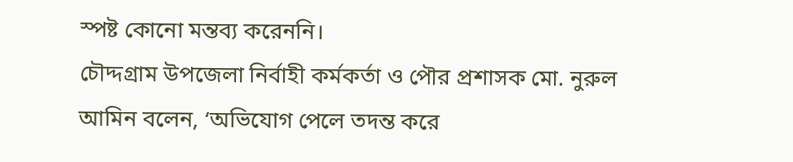স্পষ্ট কোনো মন্তব্য করেননি।
চৌদ্দগ্রাম উপজেলা নির্বাহী কর্মকর্তা ও পৌর প্রশাসক মো. নুরুল আমিন বলেন, ‘অভিযোগ পেলে তদন্ত করে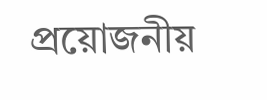প্রয়োজনীয়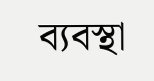ব্যবস্থা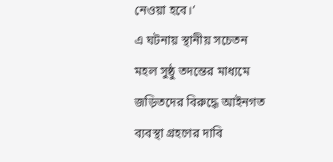নেওয়া হবে।’
এ ঘটনায় স্থানীয় সচেতন মহল সুষ্ঠু তদন্তের মাধ্যমে জড়িতদের বিরুদ্ধে আইনগত ব্যবস্থা গ্রহণের দাবি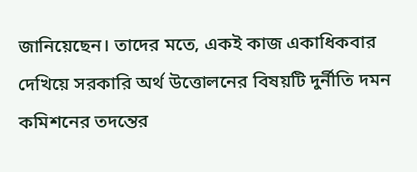জানিয়েছেন। তাদের মতে, একই কাজ একাধিকবার দেখিয়ে সরকারি অর্থ উত্তোলনের বিষয়টি দুর্নীতি দমন কমিশনের তদন্তের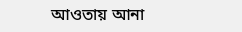আওতায় আনা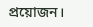প্রয়োজন।